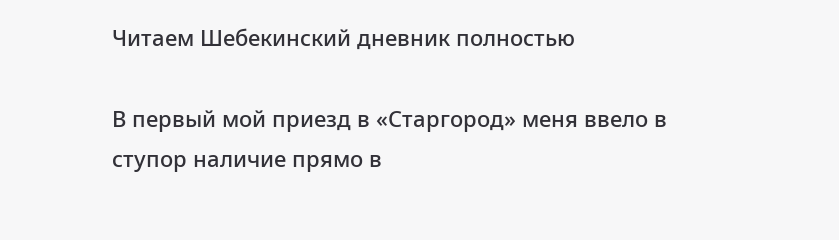Читаем Шебекинский дневник полностью

В первый мой приезд в «Старгород» меня ввело в ступор наличие прямо в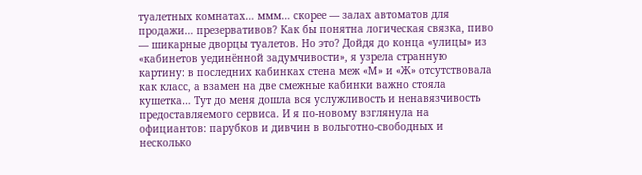туалетных комнатах… ммм… скорее — залах автоматов для продажи… презервативов? Как бы понятна логическая связка, пиво — шикарные дворцы туалетов. Но это? Дойдя до конца «улицы» из «кабинетов уединённой задумчивости», я узрела странную картину: в последних кабинках стена меж «М» и «Ж» отсутствовала как класс, а взамен на две смежные кабинки важно стояла кушетка… Тут до меня дошла вся услужливость и ненавязчивость предоставляемого сервиса. И я по-новому взглянула на официантов: парубков и дивчин в вольготно-свободных и несколько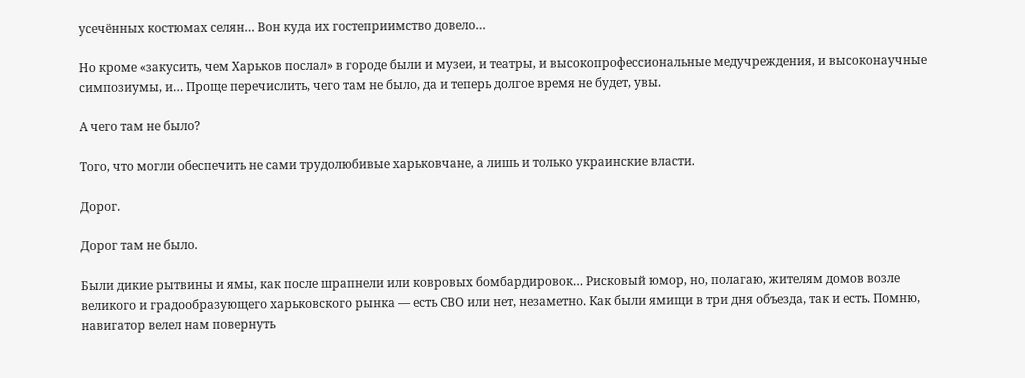усечённых костюмах селян… Вон куда их гостеприимство довело…

Но кроме «закусить, чем Харьков послал» в городе были и музеи, и театры, и высокопрофессиональные медучреждения, и высоконаучные симпозиумы, и… Проще перечислить, чего там не было, да и теперь долгое время не будет, увы.

А чего там не было?

Того, что могли обеспечить не сами трудолюбивые харьковчане, а лишь и только украинские власти.

Дорог.

Дорог там не было.

Были дикие рытвины и ямы, как после шрапнели или ковровых бомбардировок… Рисковый юмор, но, полагаю, жителям домов возле великого и градообразующего харьковского рынка — есть СВО или нет, незаметно. Как были ямищи в три дня объезда, так и есть. Помню, навигатор велел нам повернуть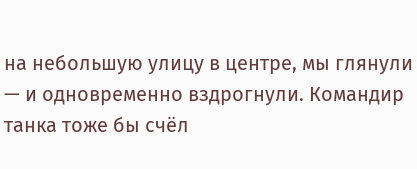на небольшую улицу в центре, мы глянули — и одновременно вздрогнули. Командир танка тоже бы счёл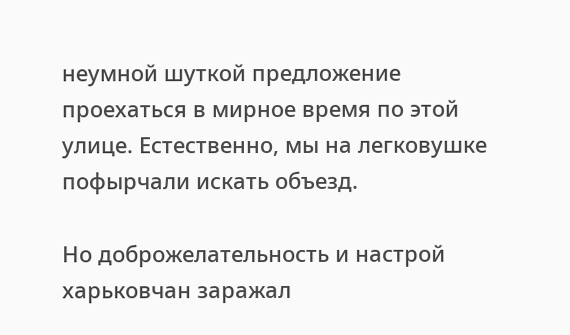неумной шуткой предложение проехаться в мирное время по этой улице. Естественно, мы на легковушке пофырчали искать объезд.

Но доброжелательность и настрой харьковчан заражал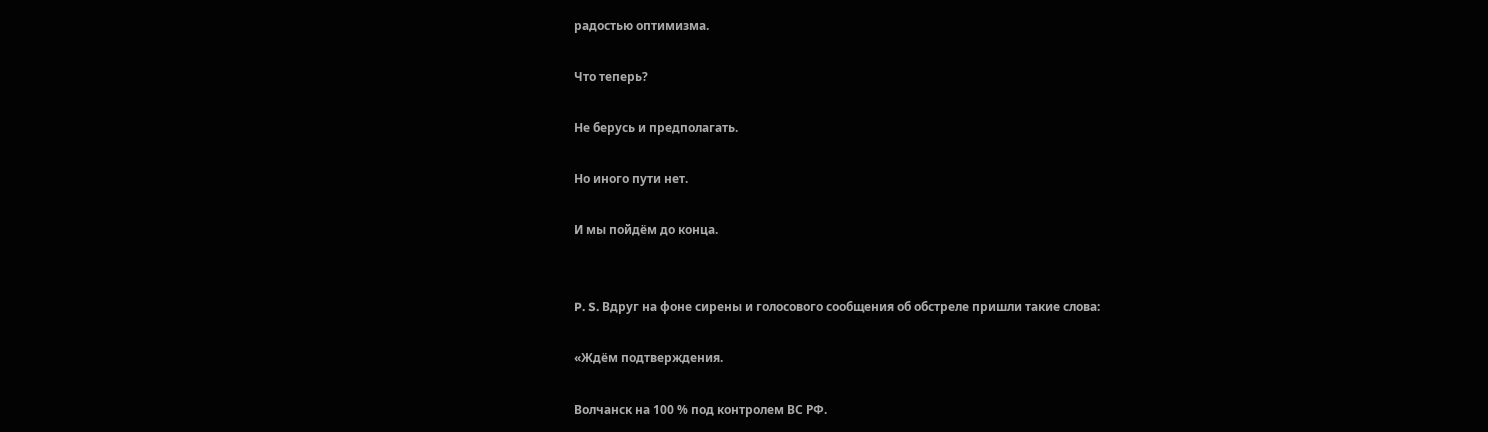радостью оптимизма.

Что теперь?

Не берусь и предполагать.

Но иного пути нет.

И мы пойдём до конца.


P. S. Вдруг на фоне сирены и голосового сообщения об обстреле пришли такие слова:

«Ждём подтверждения.

Волчанск на 100 % под контролем ВС РФ.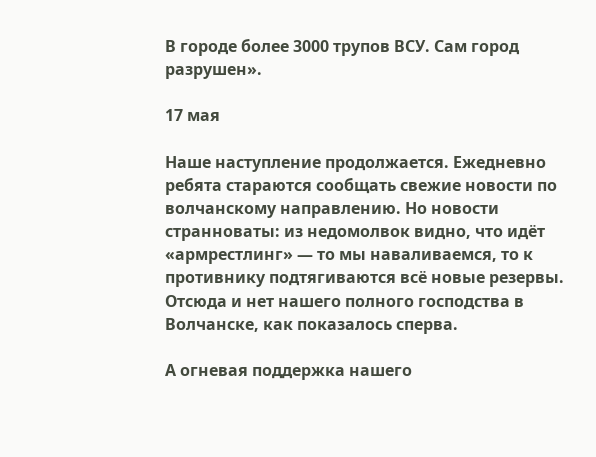В городе более 3000 трупов ВСУ. Сам город разрушен».

17 мая

Наше наступление продолжается. Ежедневно ребята стараются сообщать свежие новости по волчанскому направлению. Но новости странноваты: из недомолвок видно, что идёт «армрестлинг» — то мы наваливаемся, то к противнику подтягиваются всё новые резервы. Отсюда и нет нашего полного господства в Волчанске, как показалось сперва.

А огневая поддержка нашего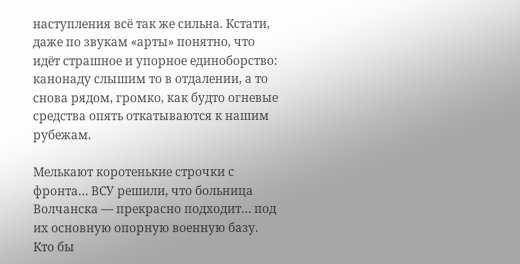наступления всё так же сильна. Кстати, даже по звукам «арты» понятно, что идёт страшное и упорное единоборство: канонаду слышим то в отдалении, а то снова рядом, громко, как будто огневые средства опять откатываются к нашим рубежам.

Мелькают коротенькие строчки с фронта… ВСУ решили, что больница Волчанска — прекрасно подходит… под их основную опорную военную базу. Кто бы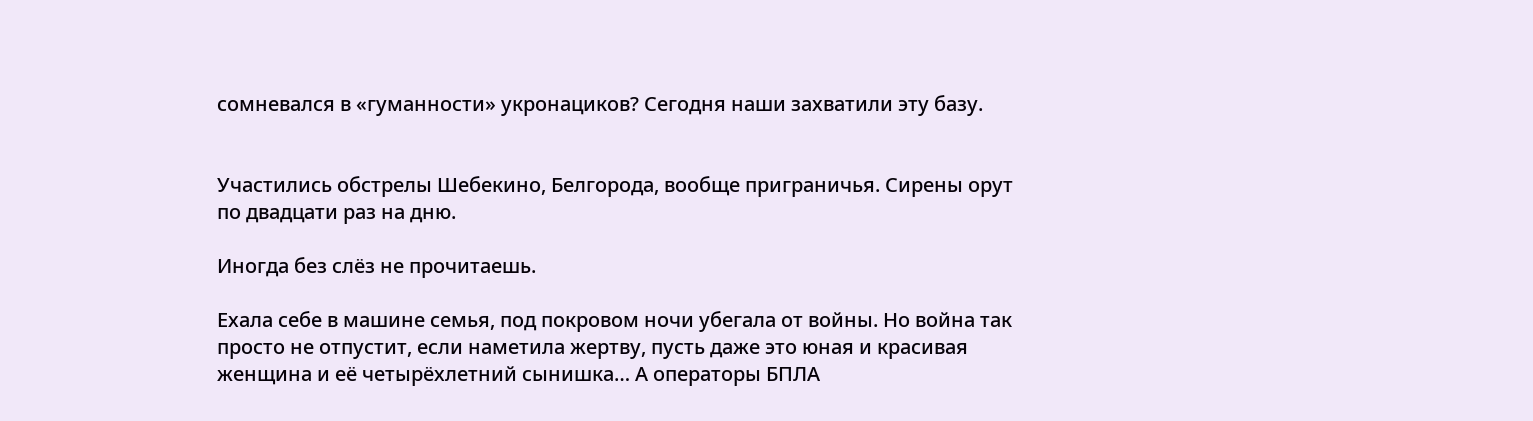сомневался в «гуманности» укронациков? Сегодня наши захватили эту базу.


Участились обстрелы Шебекино, Белгорода, вообще приграничья. Сирены орут по двадцати раз на дню.

Иногда без слёз не прочитаешь.

Ехала себе в машине семья, под покровом ночи убегала от войны. Но война так просто не отпустит, если наметила жертву, пусть даже это юная и красивая женщина и её четырёхлетний сынишка… А операторы БПЛА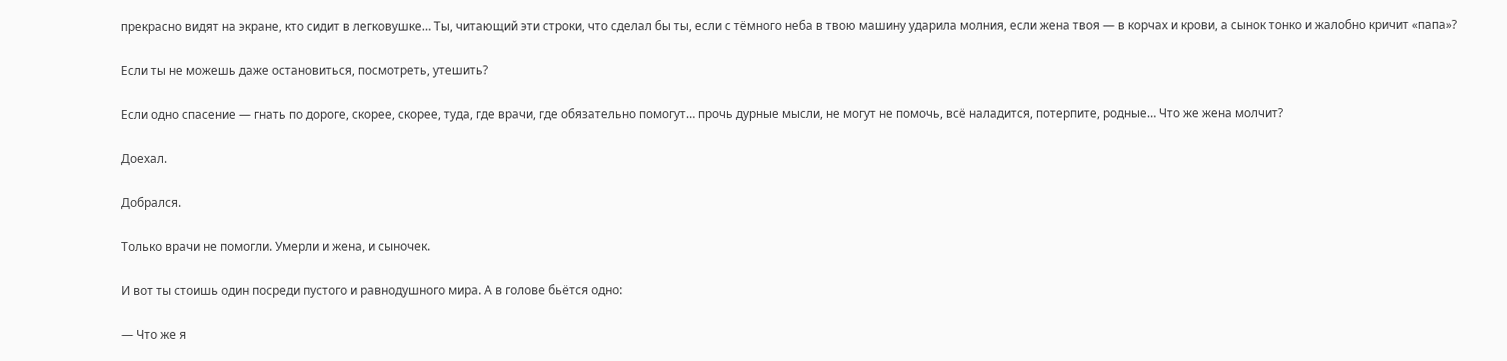прекрасно видят на экране, кто сидит в легковушке… Ты, читающий эти строки, что сделал бы ты, если с тёмного неба в твою машину ударила молния, если жена твоя — в корчах и крови, а сынок тонко и жалобно кричит «папа»?

Если ты не можешь даже остановиться, посмотреть, утешить?

Если одно спасение — гнать по дороге, скорее, скорее, туда, где врачи, где обязательно помогут… прочь дурные мысли, не могут не помочь, всё наладится, потерпите, родные… Что же жена молчит?

Доехал.

Добрался.

Только врачи не помогли. Умерли и жена, и сыночек.

И вот ты стоишь один посреди пустого и равнодушного мира. А в голове бьётся одно:

— Что же я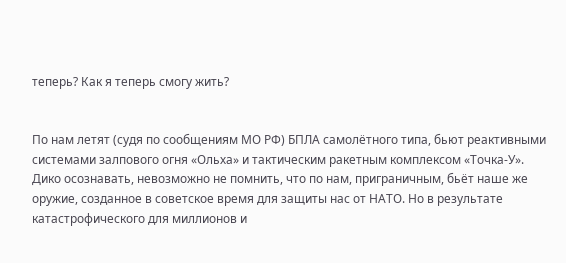теперь? Как я теперь смогу жить?


По нам летят (судя по сообщениям МО РФ) БПЛА самолётного типа, бьют реактивными системами залпового огня «Ольха» и тактическим ракетным комплексом «Точка-У». Дико осознавать, невозможно не помнить, что по нам, приграничным, бьёт наше же оружие, созданное в советское время для защиты нас от НАТО. Но в результате катастрофического для миллионов и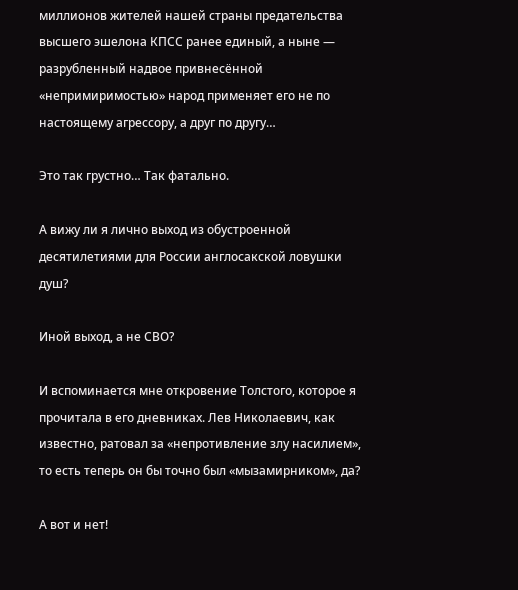миллионов жителей нашей страны предательства высшего эшелона КПСС ранее единый, а ныне — разрубленный надвое привнесённой «непримиримостью» народ применяет его не по настоящему агрессору, а друг по другу…

Это так грустно… Так фатально.

А вижу ли я лично выход из обустроенной десятилетиями для России англосакской ловушки душ?

Иной выход, а не СВО?

И вспоминается мне откровение Толстого, которое я прочитала в его дневниках. Лев Николаевич, как известно, ратовал за «непротивление злу насилием», то есть теперь он бы точно был «мызамирником», да?

А вот и нет!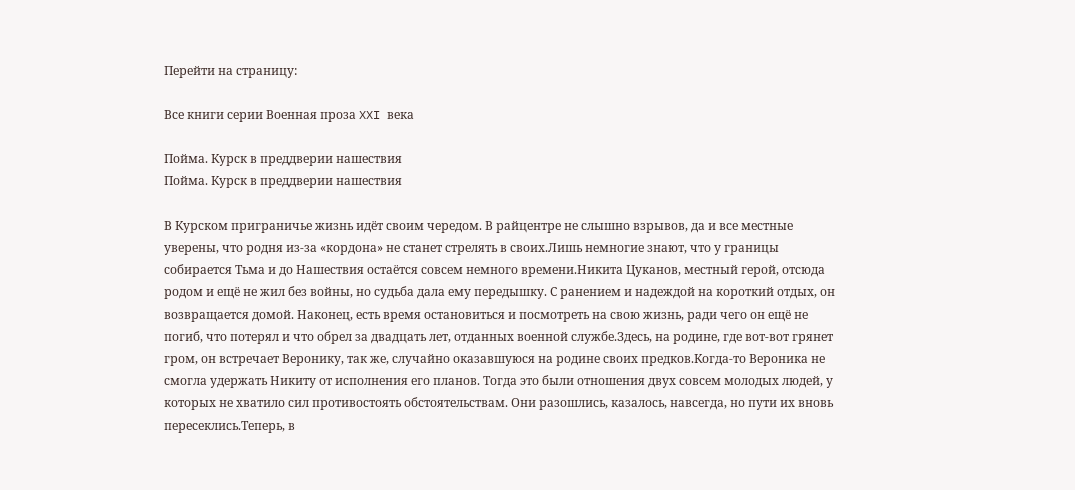Перейти на страницу:

Все книги серии Военная проза XXI века

Пойма. Курск в преддверии нашествия
Пойма. Курск в преддверии нашествия

В Курском приграничье жизнь идёт своим чередом. В райцентре не слышно взрывов, да и все местные уверены, что родня из-за «кордона» не станет стрелять в своих.Лишь немногие знают, что у границы собирается Тьма и до Нашествия остаётся совсем немного времени.Никита Цуканов, местный герой, отсюда родом и ещё не жил без войны, но судьба дала ему передышку. С ранением и надеждой на короткий отдых, он возвращается домой. Наконец, есть время остановиться и посмотреть на свою жизнь, ради чего он ещё не погиб, что потерял и что обрел за двадцать лет, отданных военной службе.Здесь, на родине, где вот-вот грянет гром, он встречает Веронику, так же, случайно оказавшуюся на родине своих предков.Когда-то Вероника не смогла удержать Никиту от исполнения его планов. Тогда это были отношения двух совсем молодых людей, у которых не хватило сил противостоять обстоятельствам. Они разошлись, казалось, навсегда, но пути их вновь пересеклись.Теперь, в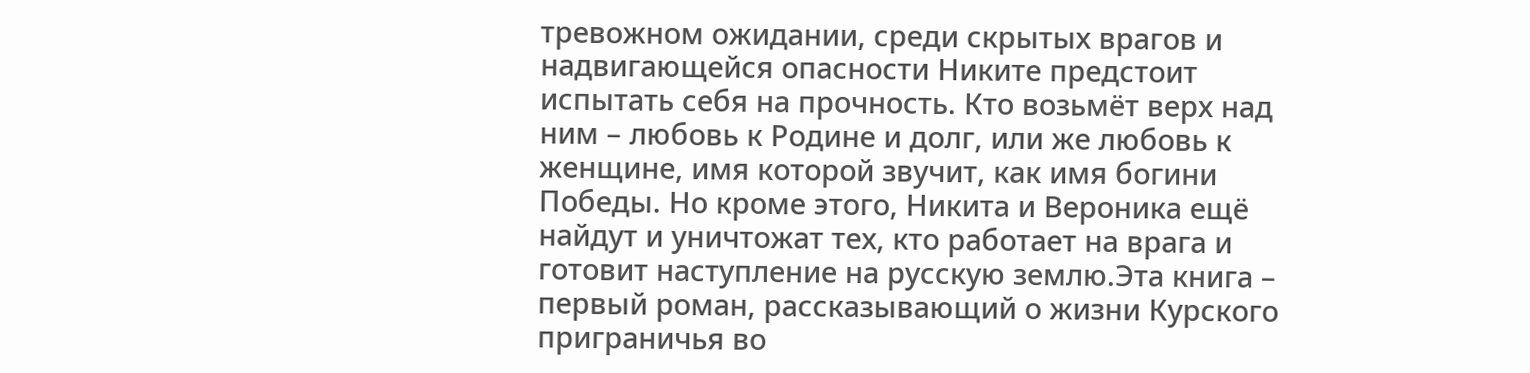тревожном ожидании, среди скрытых врагов и надвигающейся опасности Никите предстоит испытать себя на прочность. Кто возьмёт верх над ним – любовь к Родине и долг, или же любовь к женщине, имя которой звучит, как имя богини Победы. Но кроме этого, Никита и Вероника ещё найдут и уничтожат тех, кто работает на врага и готовит наступление на русскую землю.Эта книга – первый роман, рассказывающий о жизни Курского приграничья во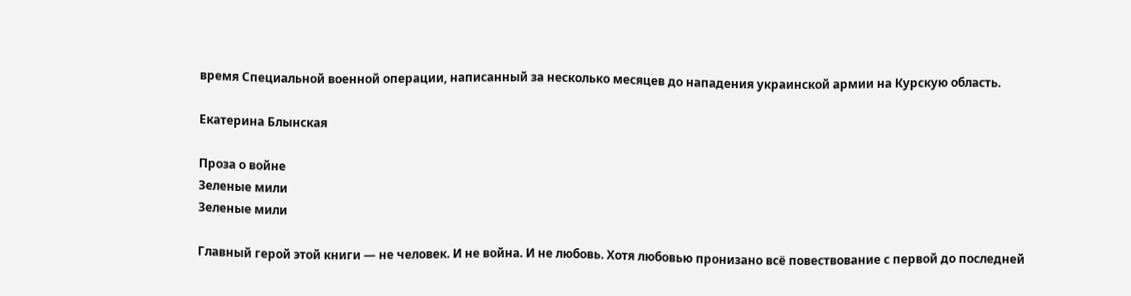время Специальной военной операции, написанный за несколько месяцев до нападения украинской армии на Курскую область.

Екатерина Блынская

Проза о войне
Зеленые мили
Зеленые мили

Главный герой этой книги — не человек. И не война. И не любовь. Хотя любовью пронизано всё повествование с первой до последней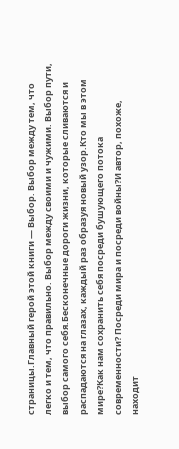страницы.Главный герой этой книги — Выбор. Выбор между тем, что легко и тем, что правильно. Выбор между своими и чужими. Выбор пути, выбор самого себя.Бесконечные дороги жизни, которые сливаются и распадаются на глазах, каждый раз образуя новый узор.Кто мы в этом мире?Как нам сохранить себя посреди бушующего потока современности? Посреди мира и посреди войны?И автор, похоже, находит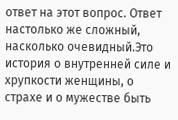ответ на этот вопрос. Ответ настолько же сложный, насколько очевидный.Это история о внутренней силе и хрупкости женщины, о страхе и о мужестве быть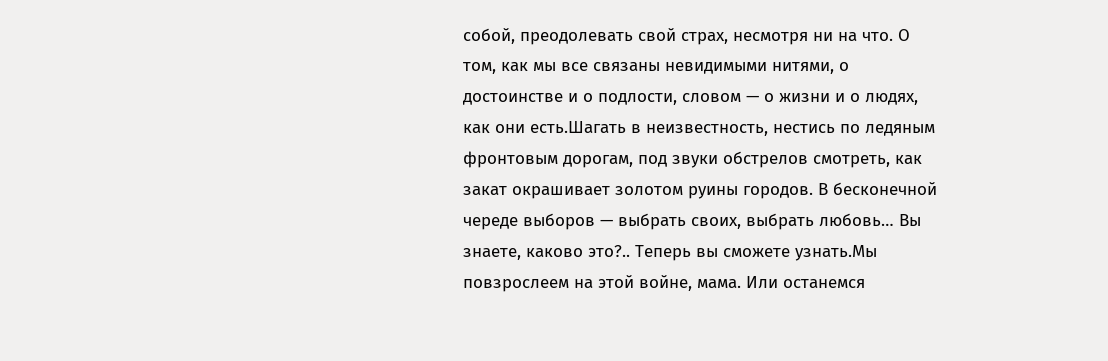собой, преодолевать свой страх, несмотря ни на что. О том, как мы все связаны невидимыми нитями, о достоинстве и о подлости, словом — о жизни и о людях, как они есть.Шагать в неизвестность, нестись по ледяным фронтовым дорогам, под звуки обстрелов смотреть, как закат окрашивает золотом руины городов. В бесконечной череде выборов — выбрать своих, выбрать любовь… Вы знаете, каково это?.. Теперь вы сможете узнать.Мы повзрослеем на этой войне, мама. Или останемся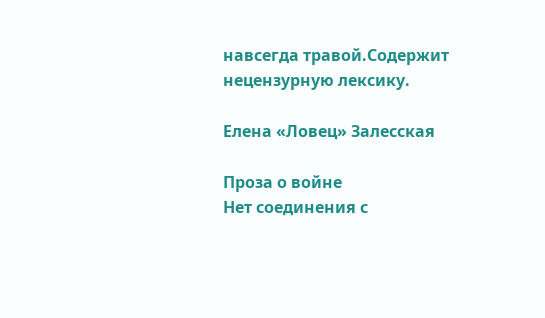навсегда травой.Содержит нецензурную лексику.

Елена «Ловец» Залесская

Проза о войне
Нет соединения с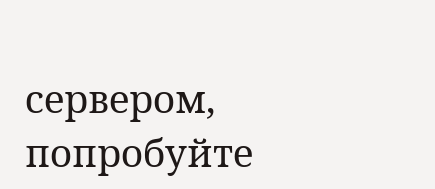сервером, попробуйте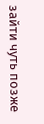зайти чуть позже